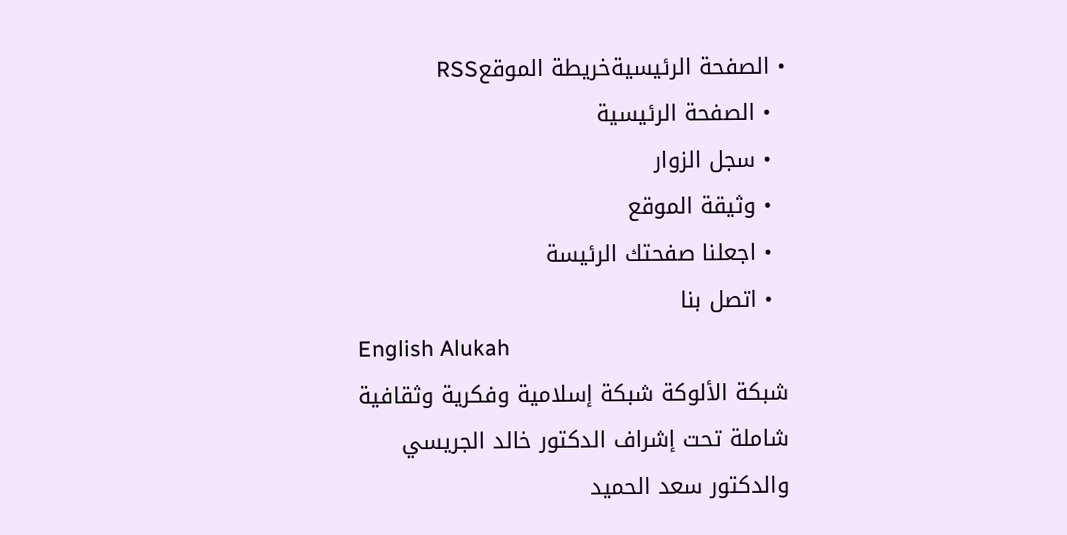• الصفحة الرئيسيةخريطة الموقعRSS
  • الصفحة الرئيسية
  • سجل الزوار
  • وثيقة الموقع
  • اجعلنا صفحتك الرئيسة
  • اتصل بنا
English Alukah
شبكة الألوكة شبكة إسلامية وفكرية وثقافية شاملة تحت إشراف الدكتور خالد الجريسي والدكتور سعد الحميد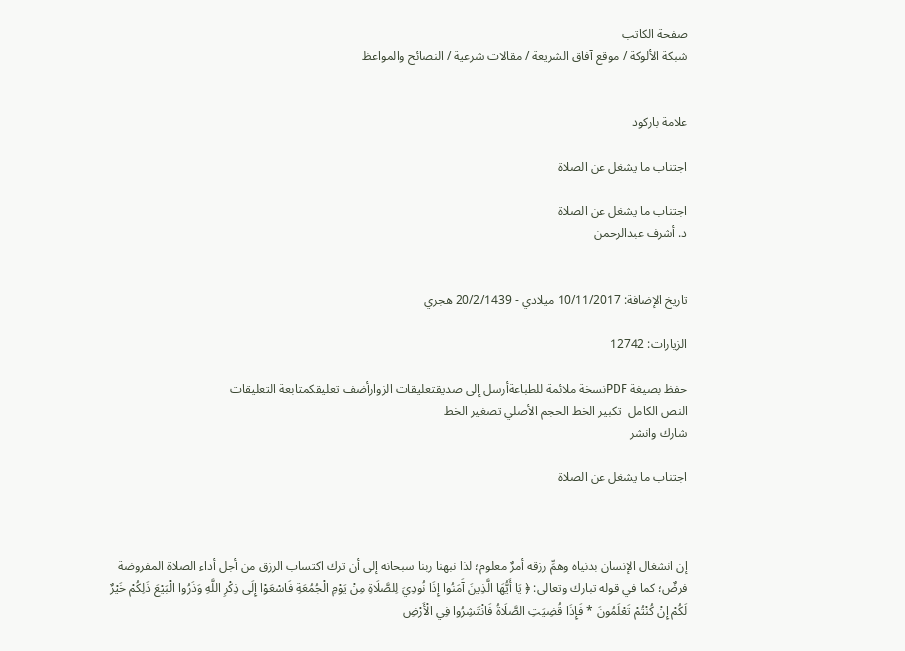صفحة الكاتب
شبكة الألوكة / موقع آفاق الشريعة / مقالات شرعية / النصائح والمواعظ


علامة باركود

اجتناب ما يشغل عن الصلاة

اجتناب ما يشغل عن الصلاة
د. أشرف عبدالرحمن


تاريخ الإضافة: 10/11/2017 ميلادي - 20/2/1439 هجري

الزيارات: 12742

حفظ بصيغة PDFنسخة ملائمة للطباعةأرسل إلى صديقتعليقات الزوارأضف تعليقكمتابعة التعليقات
النص الكامل  تكبير الخط الحجم الأصلي تصغير الخط
شارك وانشر

اجتناب ما يشغل عن الصلاة



إن انشغال الإنسان بدنياه وهمِّ رزقه أمرٌ معلوم؛ لذا نبهنا ربنا سبحانه إلى أن ترك اكتساب الرزق من أجل أداء الصلاة المفروضة فرضٌ؛ كما في قوله تبارك وتعالى: ﴿ يَا أَيُّهَا الَّذِينَ آَمَنُوا إِذَا نُودِيَ لِلصَّلَاةِ مِنْ يَوْمِ الْجُمُعَةِ فَاسْعَوْا إِلَى ذِكْرِ اللَّهِ وَذَرُوا الْبَيْعَ ذَلِكُمْ خَيْرٌ لَكُمْ إِنْ كُنْتُمْ تَعْلَمُونَ * فَإِذَا قُضِيَتِ الصَّلَاةُ فَانْتَشِرُوا فِي الْأَرْضِ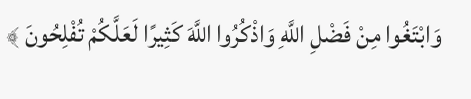وَابْتَغُوا مِنْ فَضْلِ اللَّهِ وَاذْكُرُوا اللَّهَ كَثِيرًا لَعَلَّكُمْ تُفْلِحُونَ ﴾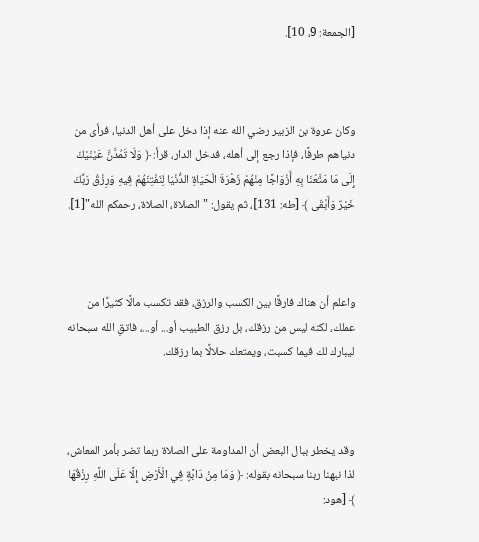[الجمعة: 9، 10].



وكان عروة بن الزبير رضي الله عنه إذا دخل على أهل الدنيا، فرأى من دنياهم طرفًا، فإذا رجع إلى أهله، فدخل الدار، قرأ: ﴿ وَلَا تَمُدَّنَّ عَيْنَيْكَ إِلَى مَا مَتَّعْنَا بِهِ أَزْوَاجًا مِنْهُمْ زَهْرَةَ الْحَيَاةِ الدُّنْيَا لِنَفْتِنَهُمْ فِيهِ وَرِزْقُ رَبِّكَ خَيْرٌ وَأَبْقَى ﴾ [طه: 131]، ثم يقول: "الصلاة، الصلاة، رحمكم الله"[1].



واعلم أن هناك فارقًا بين الكسب والرزق، فقد تكسب مالًا كثيرًا من عملك، لكنه ليس من رزقك، بل رزق الطبيب أو... أو...، فاتقِ الله سبحانه ليبارك لك فيما كسبت، ويمتعك حلالًا بما رزقك.



وقد يخطر ببال البعض أن المداومة على الصلاة ربما تضر بأمر المعاش، لذا نبهنا ربنا سبحانه بقوله: ﴿ وَمَا مِنْ دَابَّةٍ فِي الْأَرْضِ إِلَّا عَلَى اللَّهِ رِزْقُهَا ﴾ [هود: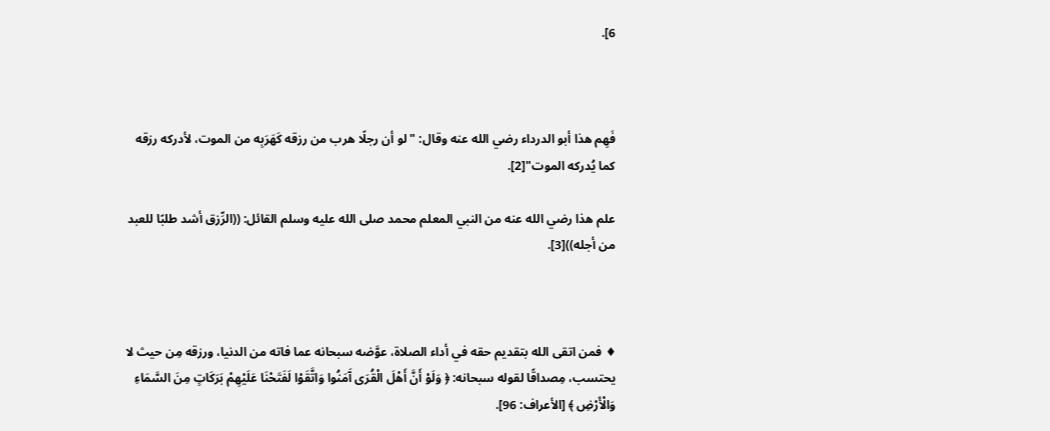6].



فَهِم هذا أبو الدرداء رضي الله عنه وقال: "لو أن رجلًا هرب من رزقه كَهَرَبِه من الموت، لأدركه رزقه كما يُدركه الموت"[2].

علم هذا رضي الله عنه من النبي المعلم محمد صلى الله عليه وسلم القائل: ((الرِّزق أشد طلبًا للعبد من أجله))[3].



♦ فمن اتقى الله بتقديم حقه في أداء الصلاة، عوَّضه سبحانه عما فاته من الدنيا، ورزقه مِن حيث لا يحتسب، مِصداقًا لقوله سبحانه: ﴿ وَلَوْ أَنَّ أَهْلَ الْقُرَى آَمَنُوا وَاتَّقَوْا لَفَتَحْنَا عَلَيْهِمْ بَرَكَاتٍ مِنَ السَّمَاءِ وَالْأَرْضِ ﴾ [الأعراف: 96].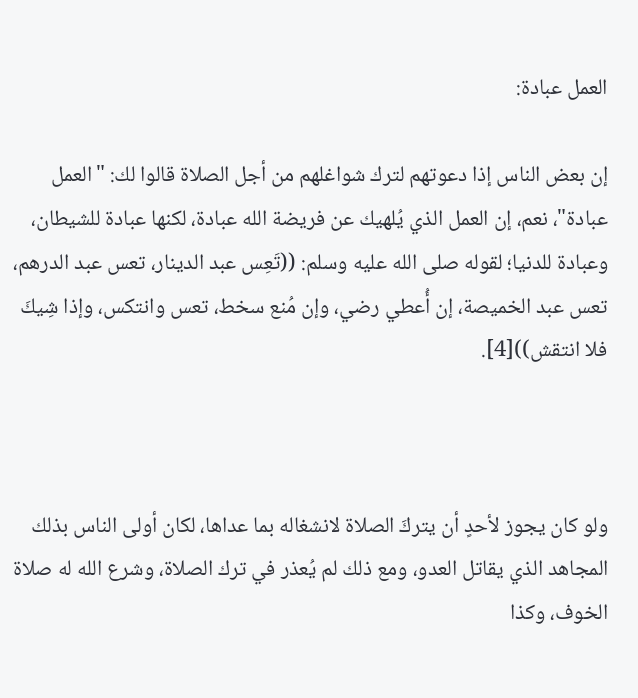العمل عبادة:

إن بعض الناس إذا دعوتهم لترك شواغلهم من أجل الصلاة قالوا لك: "العمل عبادة"، نعم، إن العمل الذي يُلهيك عن فريضة الله عبادة، لكنها عبادة للشيطان، وعبادة للدنيا؛ لقوله صلى الله عليه وسلم: ((تَعِس عبد الدينار، تعس عبد الدرهم، تعس عبد الخميصة، إن أُعطي رضي، وإن مُنع سخط، تعس وانتكس، وإذا شِيكَ فلا انتقش))[4].



ولو كان يجوز لأحدٍ أن يتركَ الصلاة لانشغاله بما عداها، لكان أولى الناس بذلك المجاهد الذي يقاتل العدو، ومع ذلك لم يُعذر في ترك الصلاة، وشرع الله له صلاة الخوف، وكذا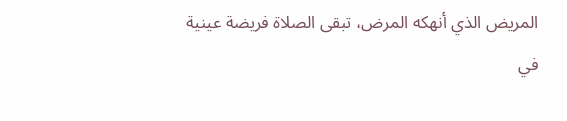المريض الذي أنهكه المرض، تبقى الصلاة فريضة عينية في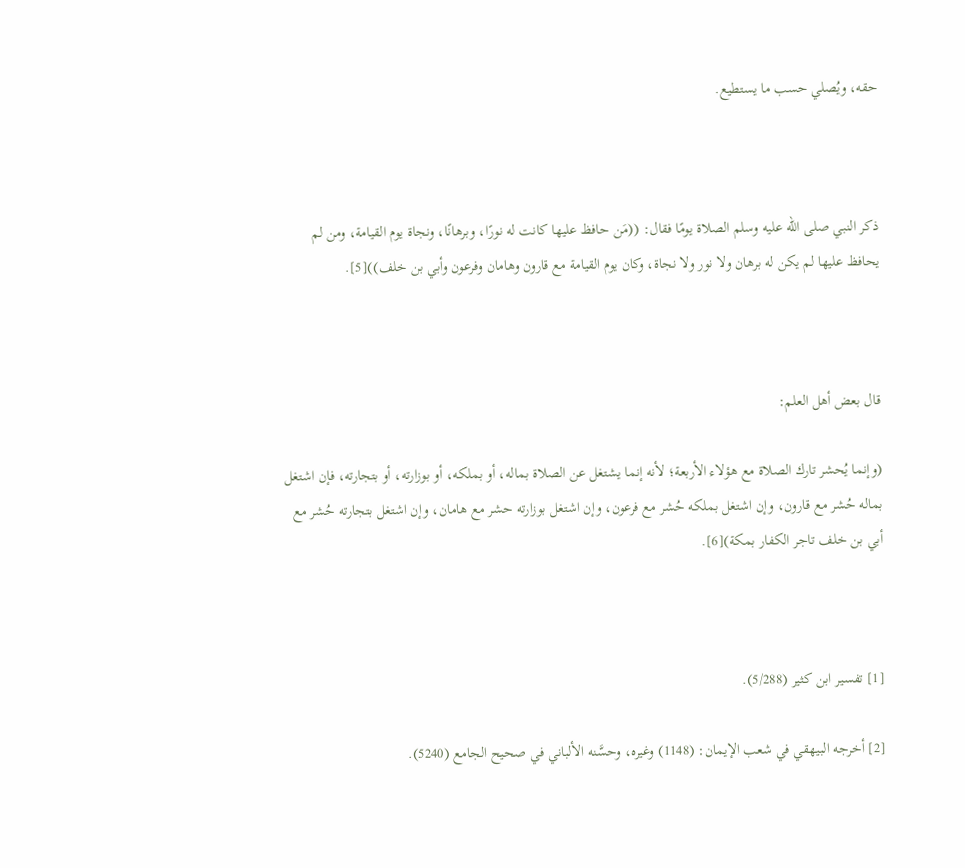حقه، ويُصلي حسب ما يستطيع.



ذكر النبي صلى الله عليه وسلم الصلاة يومًا فقال: ((مَن حافظ عليها كانت له نورًا، وبرهانًا، ونجاة يوم القيامة، ومن لم يحافظ عليها لم يكن له برهان ولا نور ولا نجاة، وكان يوم القيامة مع قارون وهامان وفرعون وأبي بن خلف))[5].



قال بعض أهل العلم:

(وإنما يُحشر تارك الصلاة مع هؤلاء الأربعة؛ لأنه إنما يشتغل عن الصلاة بماله، أو بملكه، أو بوزارته، أو بتجارته، فإن اشتغل بماله حُشر مع قارون، وإن اشتغل بملكه حُشر مع فرعون، وإن اشتغل بوزارته حشر مع هامان، وإن اشتغل بتجارته حُشر مع أبي بن خلف تاجر الكفار بمكة)[6].



[1] تفسير ابن كثير (5/288).

[2] أخرجه البيهقي في شعب الإيمان: (1148) وغيره، وحسَّنه الألباني في صحيح الجامع (5240).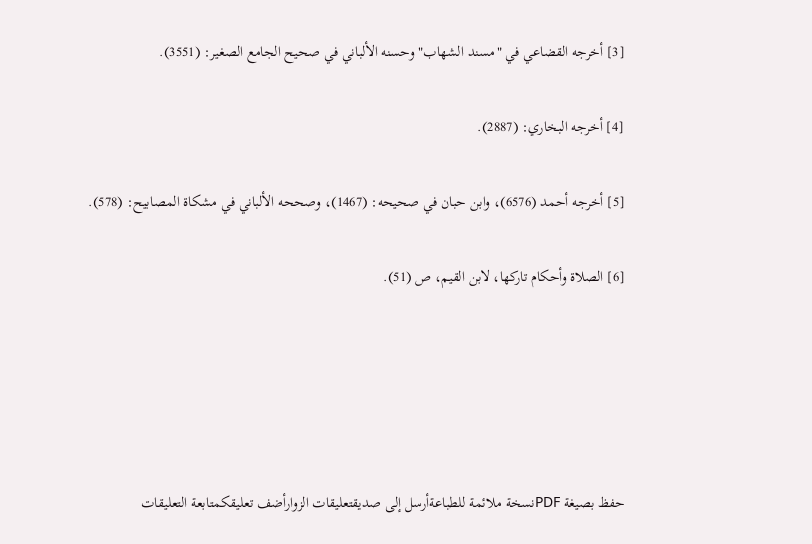[3] أخرجه القضاعي في "مسند الشهاب" وحسنه الألباني في صحيح الجامع الصغير: (3551).

[4] أخرجه البخاري: (2887).

[5] أخرجه أحمد (6576)، وابن حبان في صحيحه: (1467)، وصححه الألباني في مشكاة المصابيح: (578).

[6] الصلاة وأحكام تاركها، لابن القيم، ص (51).





حفظ بصيغة PDFنسخة ملائمة للطباعةأرسل إلى صديقتعليقات الزوارأضف تعليقكمتابعة التعليقات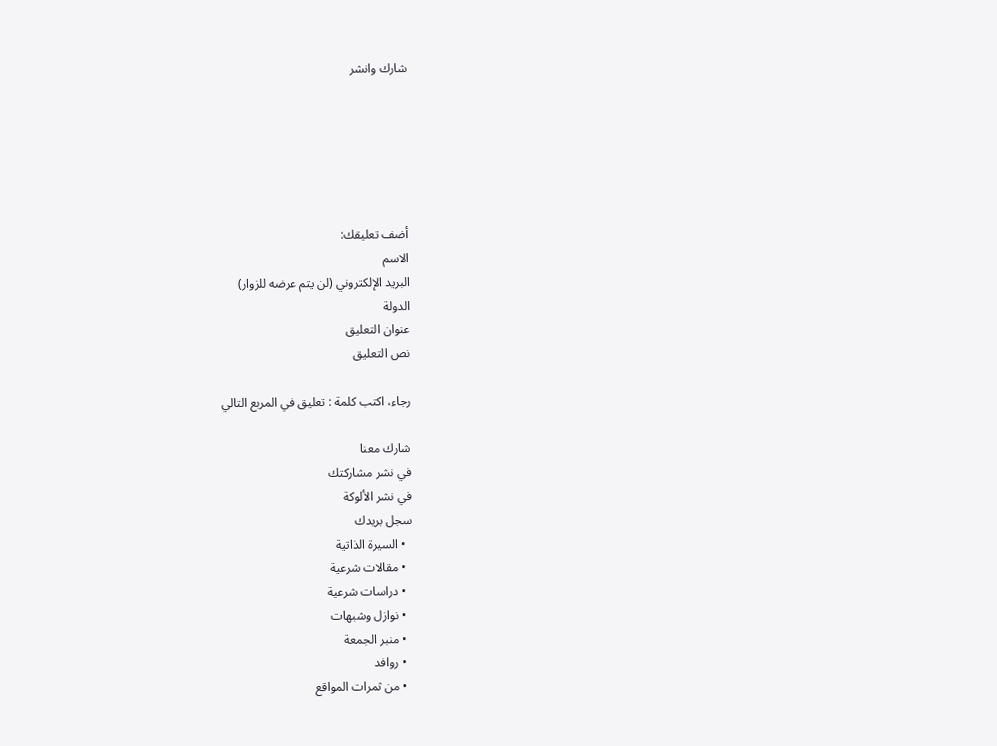شارك وانشر






أضف تعليقك:
الاسم
البريد الإلكتروني (لن يتم عرضه للزوار)
الدولة
عنوان التعليق
نص التعليق

رجاء، اكتب كلمة : تعليق في المربع التالي

شارك معنا
في نشر مشاركتك
في نشر الألوكة
سجل بريدك
  • السيرة الذاتية
  • مقالات شرعية
  • دراسات شرعية
  • نوازل وشبهات
  • منبر الجمعة
  • روافد
  • من ثمرات المواقع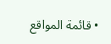• قائمة المواقع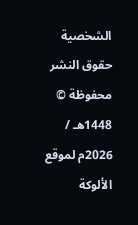الشخصية
حقوق النشر محفوظة © 1448هـ / 2026م لموقع الألوكة